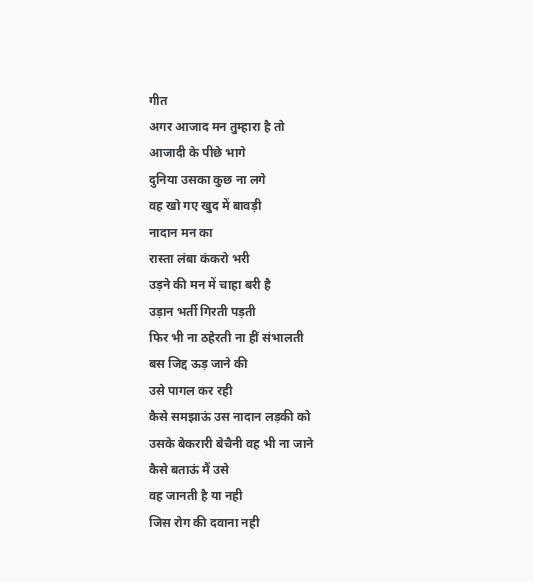गीत
अगर आजाद मन तुम्हारा है तो
आजादी के पीछे भागे
दुनिया उसका कुछ ना लगे
वह खो गए खुद में बावड़ी
नादान मन का
रास्ता लंबा कंकरो भरी
उड़ने की मन में चाहा बरी है
उड़ान भर्ती गिरती पड़ती
फिर भी ना ठहेरती ना हीं संभालती
बस जिद्द ऊड़ जाने की
उसे पागल कर रही
कैसे समझाऊं उस नादान लड़की को
उसके बेकरारी बेचैनी वह भी ना जाने
कैसे बताऊं मैं उसे
वह जानती है या नही
जिस रोग की दवाना नही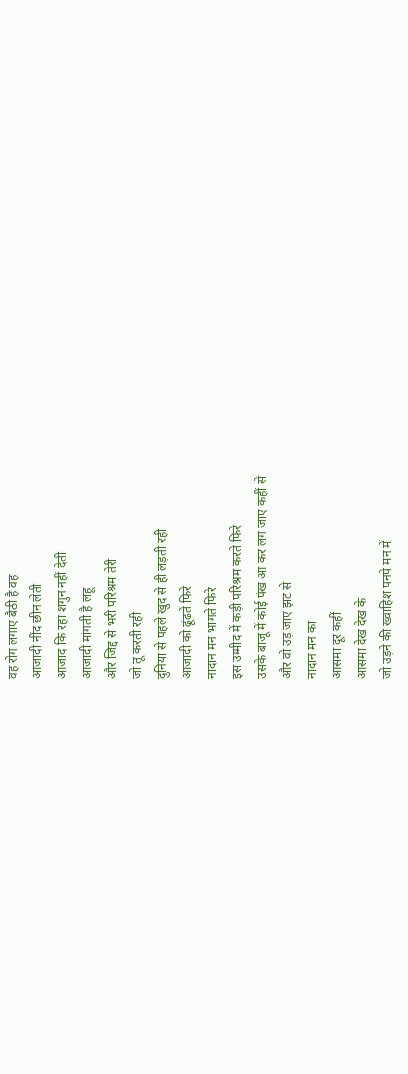वह रोग लगाए बैठी है वह
आजादी नींद छीन लेती
आजाद कि रहा शगुन नहीं देती
आजादी मांगती है लहू
और जिद्द से भरी परिश्रम तेरी
जो तू करती रही
दुनिया से पहले खुद से ही लड़ती रही
आजादी को ढूंढते फिरे
नादान मन भागते फिरे
इस उम्मीद में कड़ी परिश्रम करते फिरे
उसके बाजू में कोई पंख आ कर लग जाए कहीं से
और वो उड़ जाए झट से
नादान मन का
आसमा दूर कहीं
आसमा देख देख के
जो उड़ने की ख्वाहिश पनपे मन में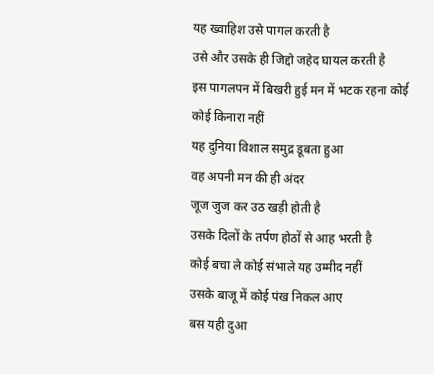यह ख्वाहिश उसे पागल करती है
उसे और उसके ही जिद्दो जहेद घायल करती है
इस पागलपन में बिखरी हुई मन में भटक रहना कोई
कोई किनारा नहीं
यह दुनिया विशाल समुद्र डूबता हुआ
वह अपनी मन की ही अंदर
जूज जुज कर उठ खड़ी होती है
उसके दिलों के तर्पण होठों से आह भरती है
कोई बचा ले कोई संभाले यह उम्मीद नहीं
उसके बाजू में कोई पंख निकल आए
बस यही दुआ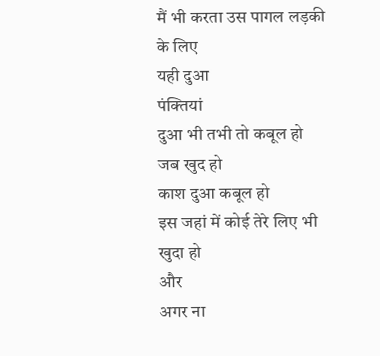मैं भी करता उस पागल लड़की के लिए
यही दुआ
पंक्तियां
दुआ भी तभी तो कबूल हो
जब खुद हो
काश दुआ कबूल हो
इस जहां में कोई तेरे लिए भी खुदा हो
और
अगर ना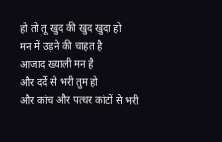हो तो तू खुद की खुद खुदा हो
मन में उड़ने की चाहत है
आजाद ख्याली मन है
और दर्दे से भरी तुम हो
और कांच और पत्थर कांटों से भरी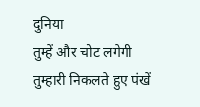दुनिया
तुम्हें और चोट लगेगी
तुम्हारी निकलते हुए पंखें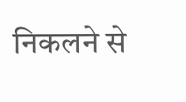निकलने से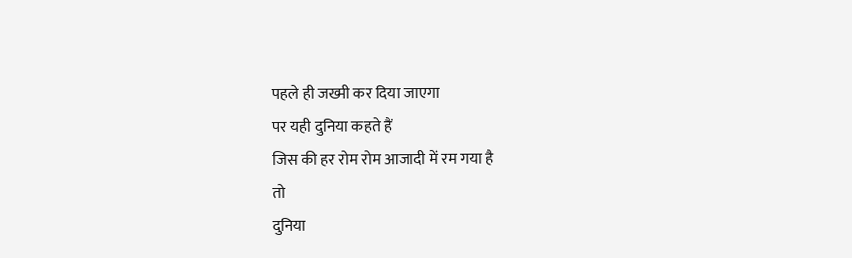पहले ही जख्मी कर दिया जाएगा
पर यही दुनिया कहते हैं
जिस की हर रोम रोम आजादी में रम गया है
तो
दुनिया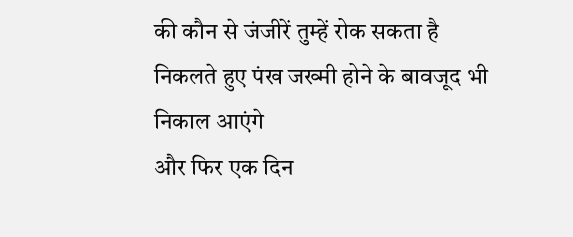की कौन से जंजीरें तुम्हें रोक सकता है
निकलते हुए पंख जख्मी होने के बावजूद भी
निकाल आएंगे
और फिर एक दिन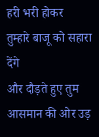हरी भरी होकर
तुम्हारे बाजू को सहारा देंगे
और दौड़ते हुए तुम आसमान की ओर उड़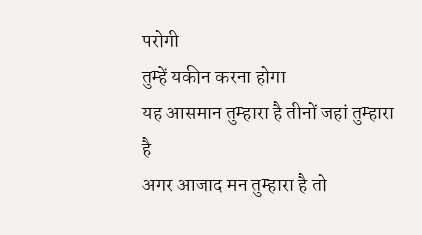परोगी
तुम्हें यकीन करना होगा
यह आसमान तुम्हारा है तीनों जहां तुम्हारा है
अगर आजाद मन तुम्हारा है तो